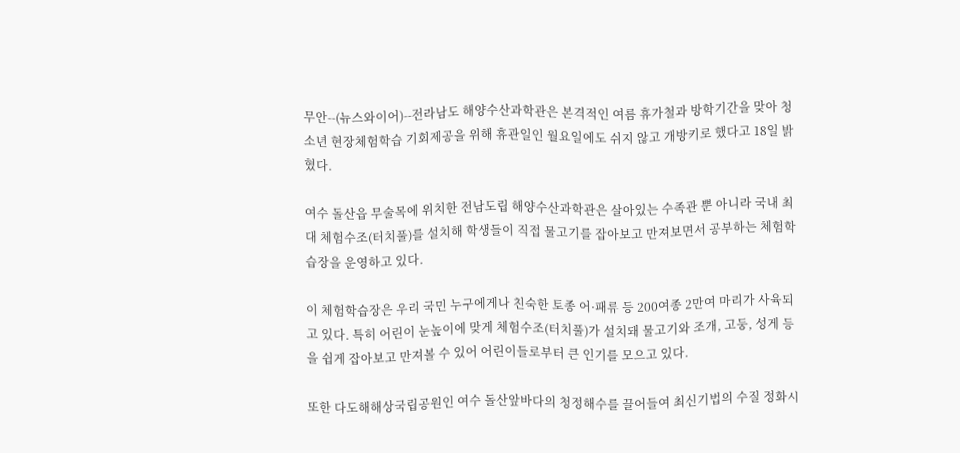무안--(뉴스와이어)--전라남도 해양수산과학관은 본격적인 여름 휴가철과 방학기간을 맞아 청소년 현장체험학습 기회제공을 위해 휴관일인 월요일에도 쉬지 않고 개방키로 했다고 18일 밝혔다.

여수 돌산읍 무술목에 위치한 전남도립 해양수산과학관은 살아있는 수족관 뿐 아니라 국내 최대 체험수조(터치풀)를 설치해 학생들이 직접 물고기를 잡아보고 만져보면서 공부하는 체험학습장을 운영하고 있다.

이 체험학습장은 우리 국민 누구에게나 친숙한 토종 어·패류 등 200여종 2만여 마리가 사육되고 있다. 특히 어린이 눈높이에 맞게 체험수조(터치풀)가 설치돼 물고기와 조개, 고둥, 성게 등을 쉽게 잡아보고 만져볼 수 있어 어린이들로부터 큰 인기를 모으고 있다.

또한 다도해해상국립공원인 여수 돌산앞바다의 청정해수를 끌어들여 최신기법의 수질 정화시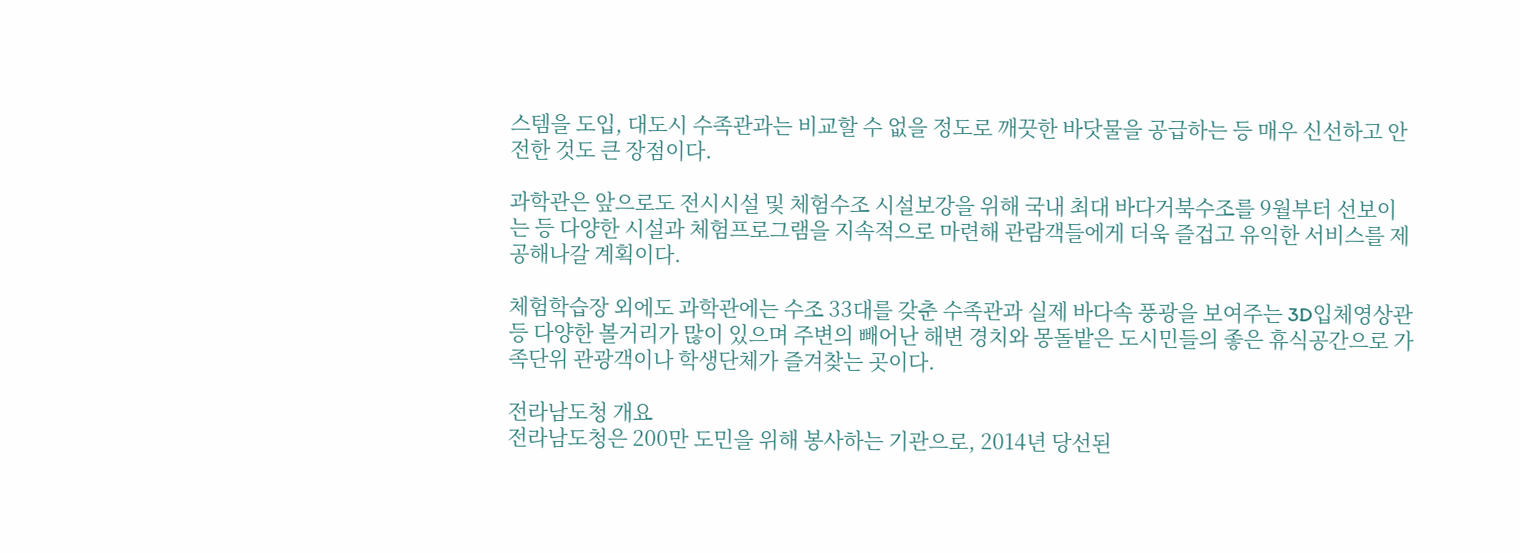스템을 도입, 대도시 수족관과는 비교할 수 없을 정도로 깨끗한 바닷물을 공급하는 등 매우 신선하고 안전한 것도 큰 장점이다.

과학관은 앞으로도 전시시설 및 체험수조 시설보강을 위해 국내 최대 바다거북수조를 9월부터 선보이는 등 다양한 시설과 체험프로그램을 지속적으로 마련해 관람객들에게 더욱 즐겁고 유익한 서비스를 제공해나갈 계획이다.

체험학습장 외에도 과학관에는 수조 33대를 갖춘 수족관과 실제 바다속 풍광을 보여주는 3D입체영상관 등 다양한 볼거리가 많이 있으며 주변의 빼어난 해변 경치와 몽돌밭은 도시민들의 좋은 휴식공간으로 가족단위 관광객이나 학생단체가 즐겨찾는 곳이다.

전라남도청 개요
전라남도청은 200만 도민을 위해 봉사하는 기관으로, 2014년 당선된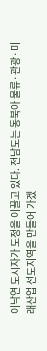이낙연 도시자가 도정을 이끌고 있다. 전남도는 동북아 물류·관광·미래산업 선도지역을 만들어 가겠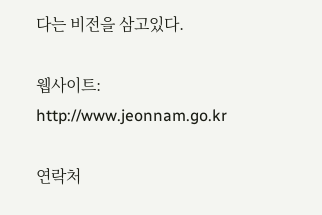다는 비전을 삼고있다.

웹사이트: http://www.jeonnam.go.kr

연락처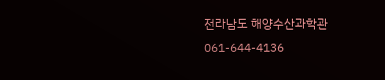전라남도 해양수산과학관
061-644-4136